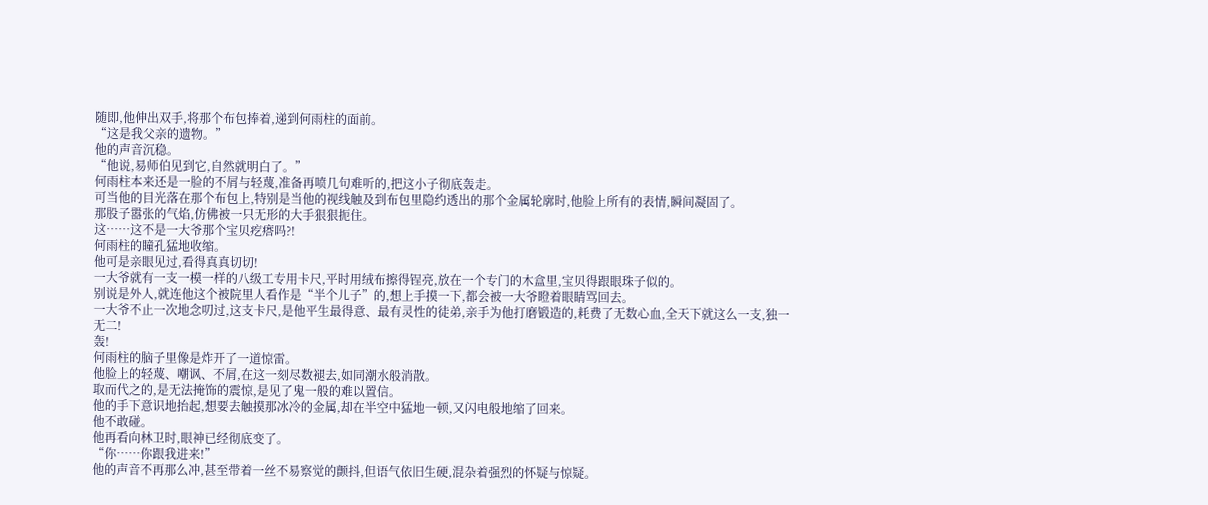随即,他伸出双手,将那个布包捧着,递到何雨柱的面前。
“这是我父亲的遗物。”
他的声音沉稳。
“他说,易师伯见到它,自然就明白了。”
何雨柱本来还是一脸的不屑与轻蔑,准备再喷几句难听的,把这小子彻底轰走。
可当他的目光落在那个布包上,特别是当他的视线触及到布包里隐约透出的那个金属轮廓时,他脸上所有的表情,瞬间凝固了。
那股子嚣张的气焰,仿佛被一只无形的大手狠狠扼住。
这……这不是一大爷那个宝贝疙瘩吗?!
何雨柱的瞳孔猛地收缩。
他可是亲眼见过,看得真真切切!
一大爷就有一支一模一样的八级工专用卡尺,平时用绒布擦得锃亮,放在一个专门的木盒里,宝贝得跟眼珠子似的。
别说是外人,就连他这个被院里人看作是“半个儿子”的,想上手摸一下,都会被一大爷瞪着眼睛骂回去。
一大爷不止一次地念叨过,这支卡尺,是他平生最得意、最有灵性的徒弟,亲手为他打磨锻造的,耗费了无数心血,全天下就这么一支,独一无二!
轰!
何雨柱的脑子里像是炸开了一道惊雷。
他脸上的轻蔑、嘲讽、不屑,在这一刻尽数褪去,如同潮水般消散。
取而代之的,是无法掩饰的震惊,是见了鬼一般的难以置信。
他的手下意识地抬起,想要去触摸那冰冷的金属,却在半空中猛地一顿,又闪电般地缩了回来。
他不敢碰。
他再看向林卫时,眼神已经彻底变了。
“你……你跟我进来!”
他的声音不再那么冲,甚至带着一丝不易察觉的颤抖,但语气依旧生硬,混杂着强烈的怀疑与惊疑。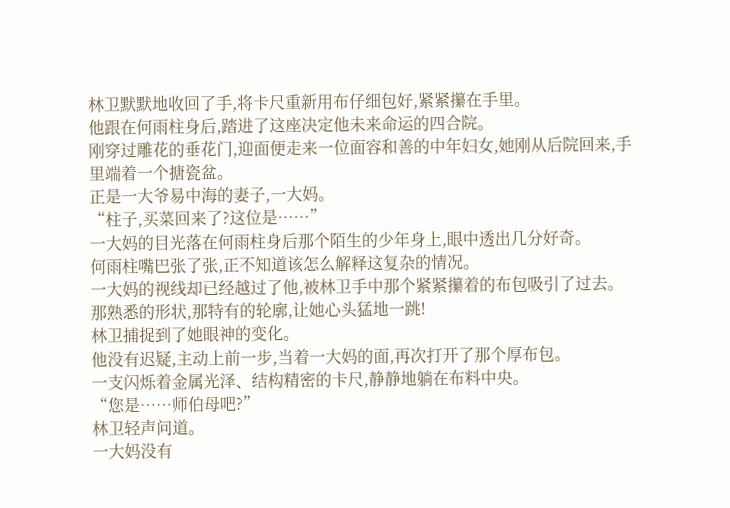林卫默默地收回了手,将卡尺重新用布仔细包好,紧紧攥在手里。
他跟在何雨柱身后,踏进了这座决定他未来命运的四合院。
刚穿过雕花的垂花门,迎面便走来一位面容和善的中年妇女,她刚从后院回来,手里端着一个搪瓷盆。
正是一大爷易中海的妻子,一大妈。
“柱子,买菜回来了?这位是……”
一大妈的目光落在何雨柱身后那个陌生的少年身上,眼中透出几分好奇。
何雨柱嘴巴张了张,正不知道该怎么解释这复杂的情况。
一大妈的视线却已经越过了他,被林卫手中那个紧紧攥着的布包吸引了过去。
那熟悉的形状,那特有的轮廓,让她心头猛地一跳!
林卫捕捉到了她眼神的变化。
他没有迟疑,主动上前一步,当着一大妈的面,再次打开了那个厚布包。
一支闪烁着金属光泽、结构精密的卡尺,静静地躺在布料中央。
“您是……师伯母吧?”
林卫轻声问道。
一大妈没有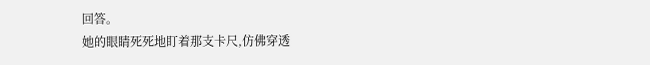回答。
她的眼睛死死地盯着那支卡尺,仿佛穿透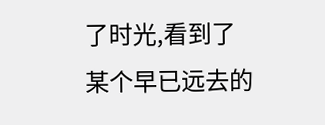了时光,看到了某个早已远去的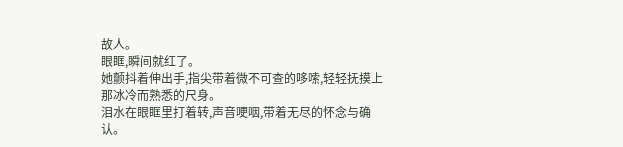故人。
眼眶,瞬间就红了。
她颤抖着伸出手,指尖带着微不可查的哆嗦,轻轻抚摸上那冰冷而熟悉的尺身。
泪水在眼眶里打着转,声音哽咽,带着无尽的怀念与确认。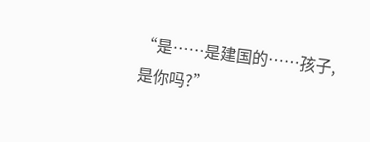“是……是建国的……孩子,是你吗?”